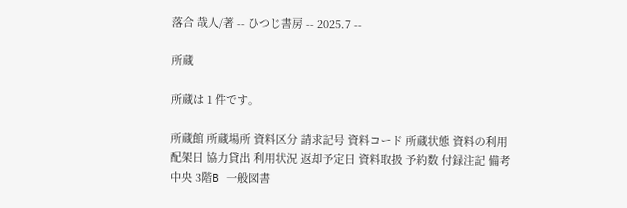落合 哉人/著 -- ひつじ書房 -- 2025.7 --

所蔵

所蔵は 1 件です。

所蔵館 所蔵場所 資料区分 請求記号 資料コード 所蔵状態 資料の利用
配架日 協力貸出 利用状況 返却予定日 資料取扱 予約数 付録注記 備考
中央 3階B 一般図書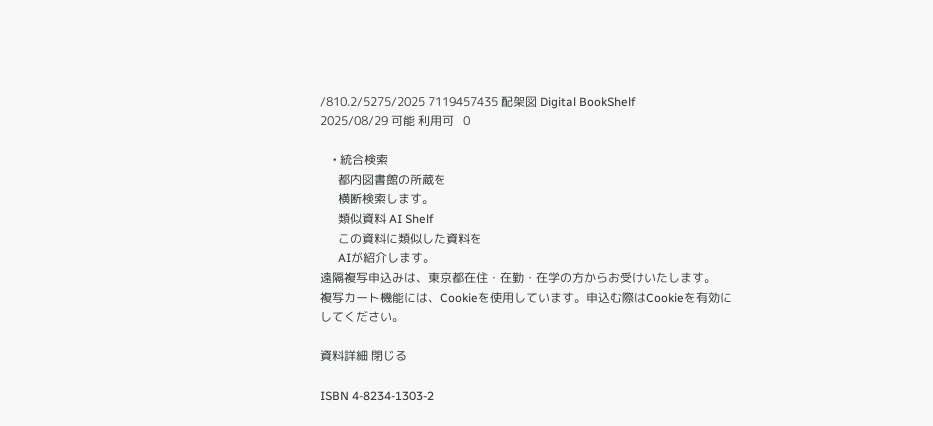/810.2/5275/2025 7119457435 配架図 Digital BookShelf
2025/08/29 可能 利用可   0

    • 統合検索
      都内図書館の所蔵を
      横断検索します。
      類似資料 AI Shelf
      この資料に類似した資料を
      AIが紹介します。
遠隔複写申込みは、東京都在住・在勤・在学の方からお受けいたします。
複写カート機能には、Cookieを使用しています。申込む際はCookieを有効にしてください。

資料詳細 閉じる

ISBN 4-8234-1303-2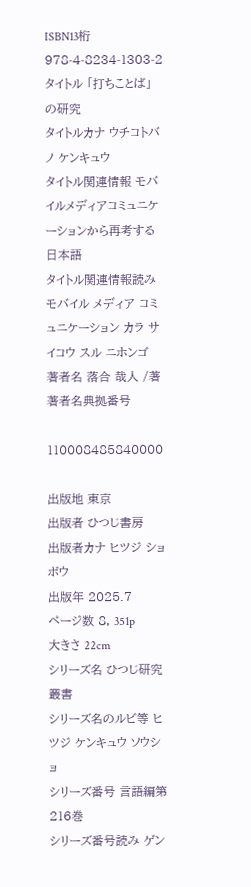ISBN13桁 978-4-8234-1303-2
タイトル 「打ちことば」の研究
タイトルカナ ウチコトバ ノ ケンキュウ
タイトル関連情報 モバイルメディアコミュニケーションから再考する日本語
タイトル関連情報読み モバイル メディア コミュニケーション カラ サイコウ スル ニホンゴ
著者名 落合 哉人 /著
著者名典拠番号

110008485840000

出版地 東京
出版者 ひつじ書房
出版者カナ ヒツジ ショボウ
出版年 2025.7
ページ数 8, 351p
大きさ 22cm
シリーズ名 ひつじ研究叢書
シリーズ名のルビ等 ヒツジ ケンキュウ ソウショ
シリーズ番号 言語編第216巻
シリーズ番号読み ゲン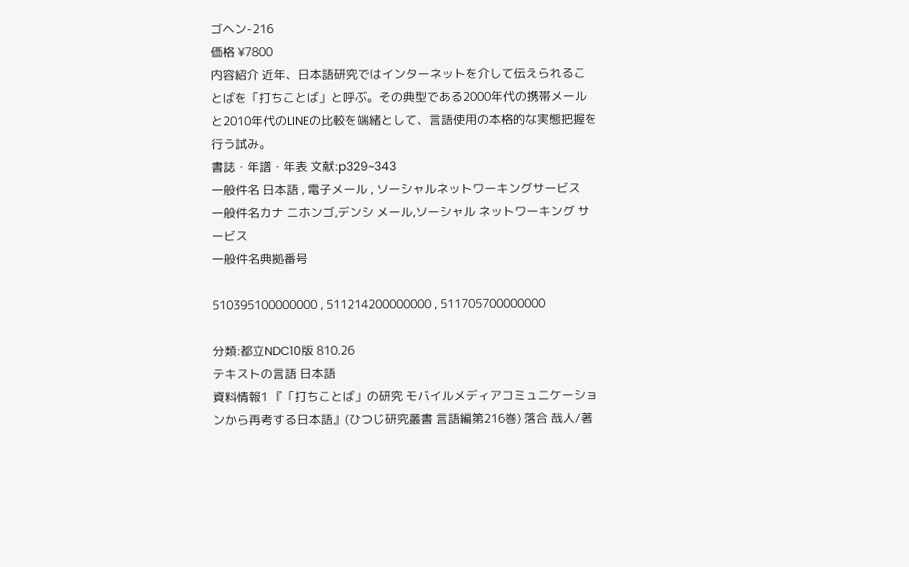ゴヘン-216
価格 ¥7800
内容紹介 近年、日本語研究ではインターネットを介して伝えられることばを「打ちことば」と呼ぶ。その典型である2000年代の携帯メールと2010年代のLINEの比較を端緒として、言語使用の本格的な実態把握を行う試み。
書誌・年譜・年表 文献:p329~343
一般件名 日本語 , 電子メール , ソーシャルネットワーキングサービス
一般件名カナ ニホンゴ,デンシ メール,ソーシャル ネットワーキング サービス
一般件名典拠番号

510395100000000 , 511214200000000 , 511705700000000

分類:都立NDC10版 810.26
テキストの言語 日本語
資料情報1 『「打ちことば」の研究 モバイルメディアコミュニケーションから再考する日本語』(ひつじ研究叢書 言語編第216巻) 落合 哉人/著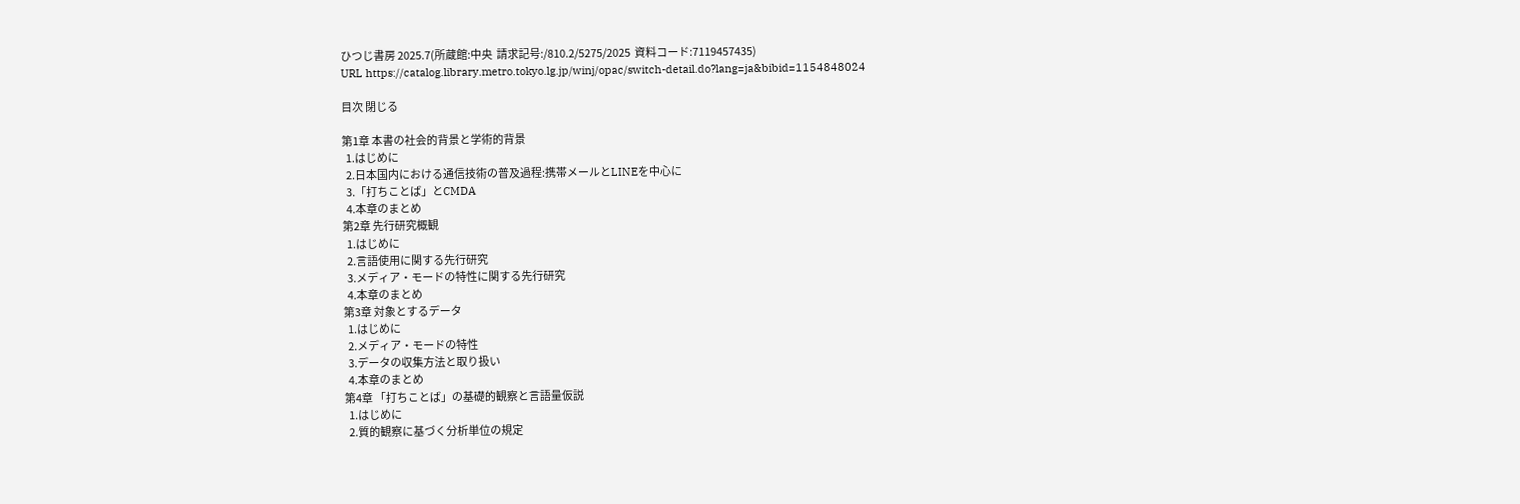ひつじ書房 2025.7(所蔵館:中央  請求記号:/810.2/5275/2025  資料コード:7119457435)
URL https://catalog.library.metro.tokyo.lg.jp/winj/opac/switch-detail.do?lang=ja&bibid=1154848024

目次 閉じる

第1章 本書の社会的背景と学術的背景
  1.はじめに
  2.日本国内における通信技術の普及過程:携帯メールとLINEを中心に
  3.「打ちことば」とCMDA
  4.本章のまとめ
第2章 先行研究概観
  1.はじめに
  2.言語使用に関する先行研究
  3.メディア・モードの特性に関する先行研究
  4.本章のまとめ
第3章 対象とするデータ
  1.はじめに
  2.メディア・モードの特性
  3.データの収集方法と取り扱い
  4.本章のまとめ
第4章 「打ちことば」の基礎的観察と言語量仮説
  1.はじめに
  2.質的観察に基づく分析単位の規定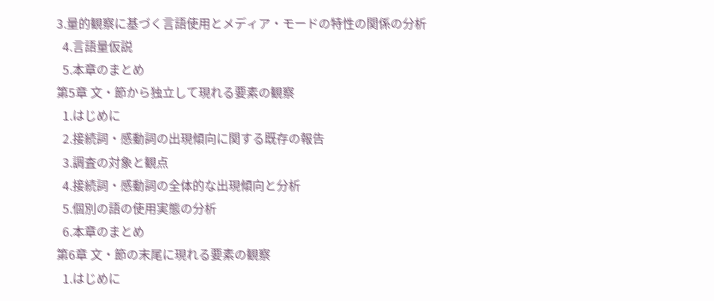3.量的観察に基づく言語使用とメディア・モードの特性の関係の分析
  4.言語量仮説
  5.本章のまとめ
第5章 文・節から独立して現れる要素の観察
  1.はじめに
  2.接続詞・感動詞の出現傾向に関する既存の報告
  3.調査の対象と観点
  4.接続詞・感動詞の全体的な出現傾向と分析
  5.個別の語の使用実態の分析
  6.本章のまとめ
第6章 文・節の末尾に現れる要素の観察
  1.はじめに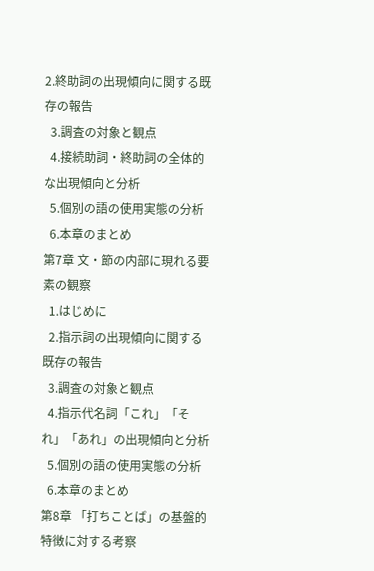2.終助詞の出現傾向に関する既存の報告
  3.調査の対象と観点
  4.接続助詞・終助詞の全体的な出現傾向と分析
  5.個別の語の使用実態の分析
  6.本章のまとめ
第7章 文・節の内部に現れる要素の観察
  1.はじめに
  2.指示詞の出現傾向に関する既存の報告
  3.調査の対象と観点
  4.指示代名詞「これ」「それ」「あれ」の出現傾向と分析
  5.個別の語の使用実態の分析
  6.本章のまとめ
第8章 「打ちことば」の基盤的特徴に対する考察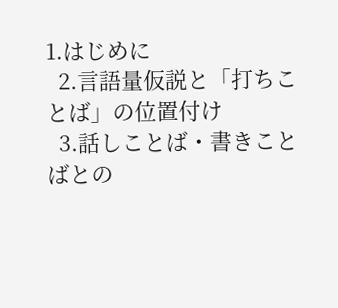1.はじめに
  2.言語量仮説と「打ちことば」の位置付け
  3.話しことば・書きことばとの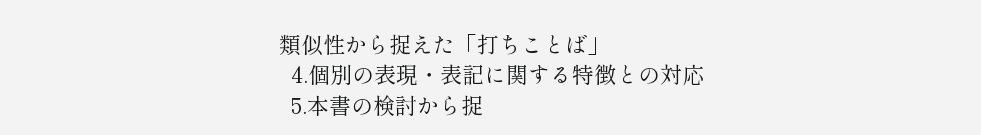類似性から捉えた「打ちことば」
  4.個別の表現・表記に関する特徴との対応
  5.本書の検討から捉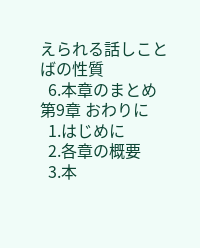えられる話しことばの性質
  6.本章のまとめ
第9章 おわりに
  1.はじめに
  2.各章の概要
  3.本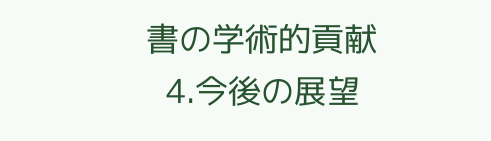書の学術的貢献
  4.今後の展望